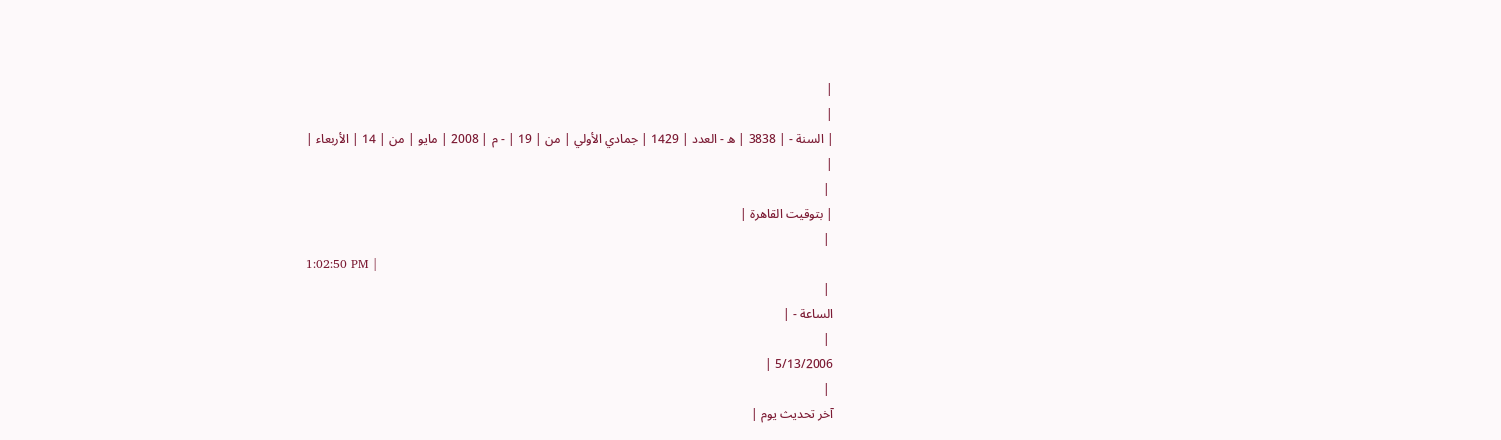|
|
| السنة - | 3838 | ه - العدد | 1429 | جمادي الأولي | من | 19 | - م | 2008 | مايو | من | 14 | الأربعاء |
|
 |
| بتوقيت القاهرة |
 |
1:02:50 PM |
 |
الساعة - |
 |
5/13/2006 |
 |
آخر تحديث يوم |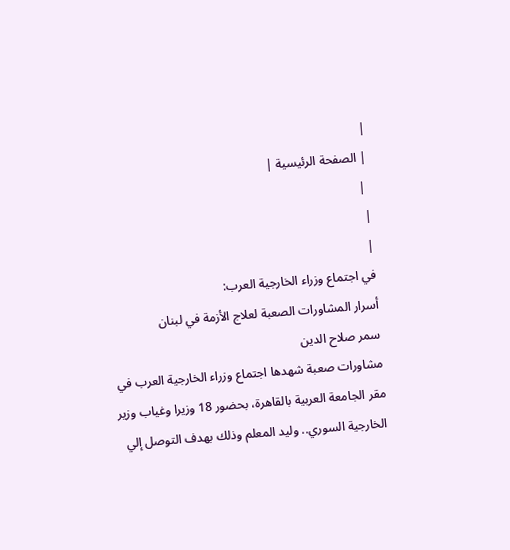|
| الصفحة الرئيسية |
 |
|
|
في اجتماع وزراء الخارجية العرب:
أسرار المشاورات الصعبة لعلاج الأزمة في لبنان
سمر صلاح الدين
مشاورات صعبة شهدها اجتماع وزراء الخارجية العرب في مقر الجامعة العربية بالقاهرة، بحضور 18 وزيرا وغياب وزير الخارجية السوري.. وليد المعلم وذلك بهدف التوصل إلي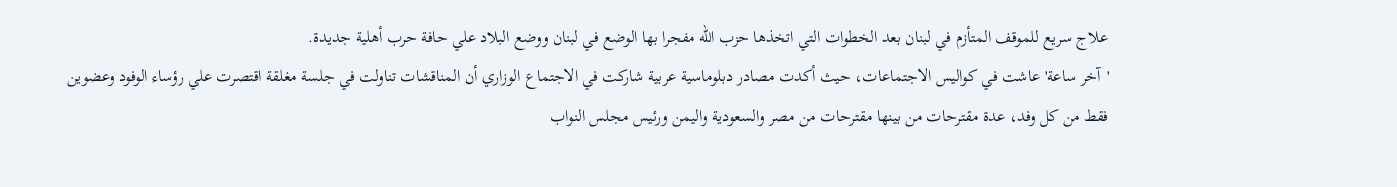علاج سريع للموقف المتأزم في لبنان بعد الخطوات التي اتخذها حزب الله مفجرا بها الوضع في لبنان ووضع البلاد علي حافة حرب أهلية جديدة.
'آخر ساعة' عاشت في كواليس الاجتماعات، حيث أكدت مصادر دبلوماسية عربية شاركت في الاجتماع الوزاري أن المناقشات تناولت في جلسة مغلقة اقتصرت علي رؤساء الوفود وعضوين فقط من كل وفد، عدة مقترحات من بينها مقترحات من مصر والسعودية واليمن ورئيس مجلس النواب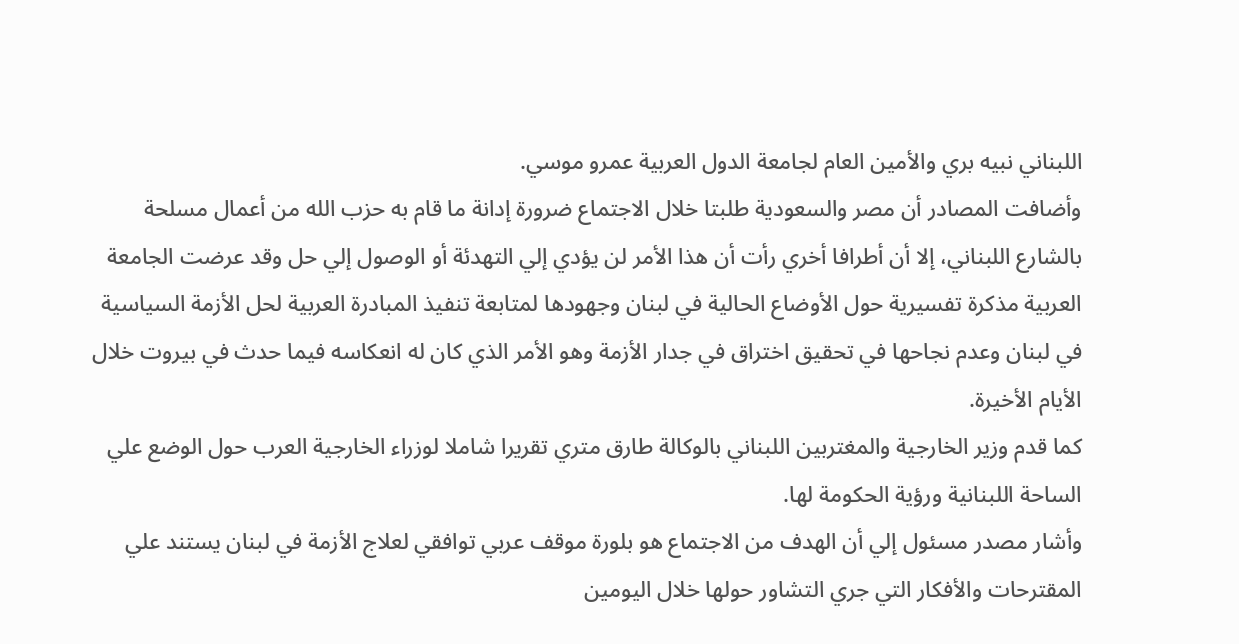اللبناني نبيه بري والأمين العام لجامعة الدول العربية عمرو موسي.
وأضافت المصادر أن مصر والسعودية طلبتا خلال الاجتماع ضرورة إدانة ما قام به حزب الله من أعمال مسلحة بالشارع اللبناني، إلا أن أطرافا أخري رأت أن هذا الأمر لن يؤدي إلي التهدئة أو الوصول إلي حل وقد عرضت الجامعة العربية مذكرة تفسيرية حول الأوضاع الحالية في لبنان وجهودها لمتابعة تنفيذ المبادرة العربية لحل الأزمة السياسية في لبنان وعدم نجاحها في تحقيق اختراق في جدار الأزمة وهو الأمر الذي كان له انعكاسه فيما حدث في بيروت خلال الأيام الأخيرة.
كما قدم وزير الخارجية والمغتربين اللبناني بالوكالة طارق متري تقريرا شاملا لوزراء الخارجية العرب حول الوضع علي الساحة اللبنانية ورؤية الحكومة لها.
وأشار مصدر مسئول إلي أن الهدف من الاجتماع هو بلورة موقف عربي توافقي لعلاج الأزمة في لبنان يستند علي المقترحات والأفكار التي جري التشاور حولها خلال اليومين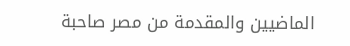الماضيين والمقدمة من مصر صاحبة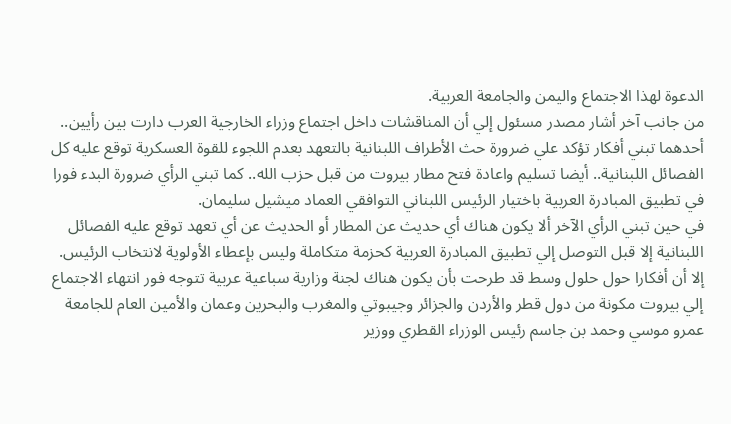الدعوة لهذا الاجتماع واليمن والجامعة العربية.
من جانب آخر أشار مصدر مسئول إلي أن المناقشات داخل اجتماع وزراء الخارجية العرب دارت بين رأيين.. أحدهما تبني أفكار تؤكد علي ضرورة حث الأطراف اللبنانية بالتعهد بعدم اللجوء للقوة العسكرية توقع عليه كل الفصائل اللبنانية.. أيضا تسليم واعادة فتح مطار بيروت من قبل حزب الله.. كما تبني الرأي ضرورة البدء فورا في تطبيق المبادرة العربية باختيار الرئيس اللبناني التوافقي العماد ميشيل سليمان.
في حين تبني الرأي الآخر ألا يكون هناك أي حديث عن المطار أو الحديث عن أي تعهد توقع عليه الفصائل اللبنانية إلا قبل التوصل إلي تطبيق المبادرة العربية كحزمة متكاملة وليس بإعطاء الأولوية لانتخاب الرئيس.
إلا أن أفكارا حول حلول وسط قد طرحت بأن يكون هناك لجنة وزارية سباعية عربية تتوجه فور انتهاء الاجتماع إلي بيروت مكونة من دول قطر والأردن والجزائر وجيبوتي والمغرب والبحرين وعمان والأمين العام للجامعة عمرو موسي وحمد بن جاسم رئيس الوزراء القطري ووزير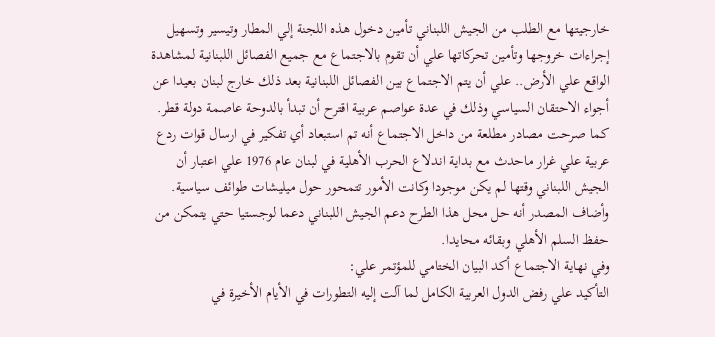خارجيتها مع الطلب من الجيش اللبناني تأمين دخول هذه اللجنة إلي المطار وتيسير وتسهيل إجراءات خروجها وتأمين تحركاتها علي أن تقوم بالاجتماع مع جميع الفصائل اللبنانية لمشاهدة الواقع علي الأرض.. علي أن يتم الاجتماع بين الفصائل اللبنانية بعد ذلك خارج لبنان بعيدا عن أجواء الاحتقان السياسي وذلك في عدة عواصم عربية اقترح أن تبدأ بالدوحة عاصمة دولة قطر.
كما صرحت مصادر مطلعة من داخل الاجتماع أنه تم استبعاد أي تفكير في ارسال قوات ردع عربية علي غرار ماحدث مع بداية اندلاع الحرب الأهلية في لبنان عام 1976 علي اعتبار أن الجيش اللبناني وقتها لم يكن موجودا وكانت الأمور تتمحور حول ميليشات طوائف سياسية.
وأضاف المصدر أنه حل محل هذا الطرح دعم الجيش اللبناني دعما لوجستيا حتي يتمكن من حفظ السلم الأهلي وبقائه محايدا.
وفي نهاية الاجتماع أكد البيان الختامي للمؤتمر علي:
التأكيد علي رفض الدول العربية الكامل لما آلت إليه التطورات في الأيام الأخيرة في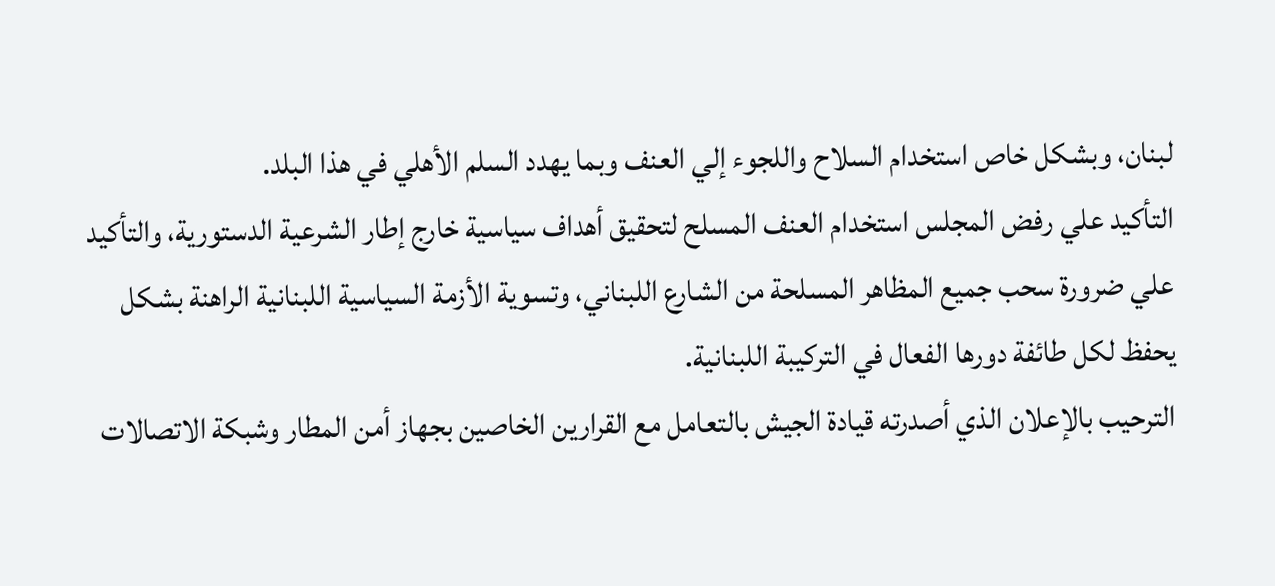لبنان، وبشكل خاص استخدام السلاح واللجوء إلي العنف وبما يهدد السلم الأهلي في هذا البلد.
التأكيد علي رفض المجلس استخدام العنف المسلح لتحقيق أهداف سياسية خارج إطار الشرعية الدستورية، والتأكيد علي ضرورة سحب جميع المظاهر المسلحة من الشارع اللبناني، وتسوية الأزمة السياسية اللبنانية الراهنة بشكل يحفظ لكل طائفة دورها الفعال في التركيبة اللبنانية.
الترحيب بالإعلان الذي أصدرته قيادة الجيش بالتعامل مع القرارين الخاصين بجهاز أمن المطار وشبكة الاتصالات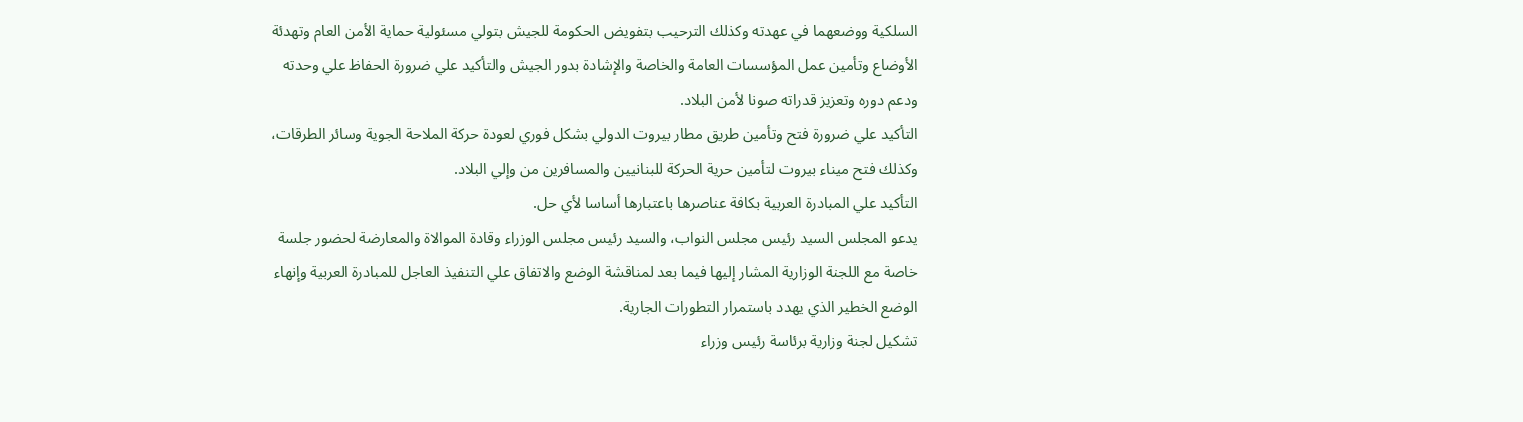السلكية ووضعهما في عهدته وكذلك الترحيب بتفويض الحكومة للجيش بتولي مسئولية حماية الأمن العام وتهدئة الأوضاع وتأمين عمل المؤسسات العامة والخاصة والإشادة بدور الجيش والتأكيد علي ضرورة الحفاظ علي وحدته ودعم دوره وتعزيز قدراته صونا لأمن البلاد.
التأكيد علي ضرورة فتح وتأمين طريق مطار بيروت الدولي بشكل فوري لعودة حركة الملاحة الجوية وسائر الطرقات، وكذلك فتح ميناء بيروت لتأمين حرية الحركة للبنانيين والمسافرين من وإلي البلاد.
التأكيد علي المبادرة العربية بكافة عناصرها باعتبارها أساسا لأي حل.
يدعو المجلس السيد رئيس مجلس النواب، والسيد رئيس مجلس الوزراء وقادة الموالاة والمعارضة لحضور جلسة خاصة مع اللجنة الوزارية المشار إليها فيما بعد لمناقشة الوضع والاتفاق علي التنفيذ العاجل للمبادرة العربية وإنهاء الوضع الخطير الذي يهدد باستمرار التطورات الجارية.
تشكيل لجنة وزارية برئاسة رئيس وزراء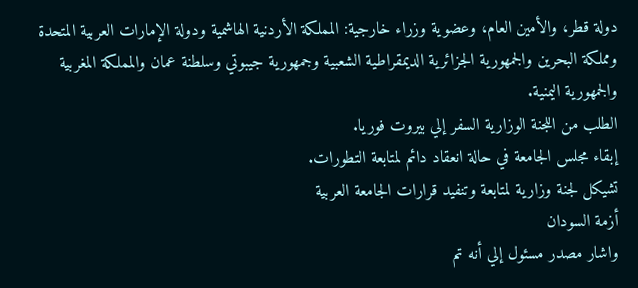دولة قطر، والأمين العام، وعضوية وزراء خارجية: المملكة الأردنية الهاشمية ودولة الإمارات العربية المتحدة ومملكة البحرين والجمهورية الجزائرية الديمقراطية الشعبية وجمهورية جيبوتي وسلطنة عمان والمملكة المغربية والجمهورية اليمنية.
الطلب من اللجنة الوزارية السفر إلي بيروت فوريا.
إبقاء مجلس الجامعة في حالة انعقاد دائم لمتابعة التطورات.
تشيكل لجنة وزارية لمتابعة وتنفيد قرارات الجامعة العربية
أزمة السودان
واشار مصدر مسئول إلي أنه تم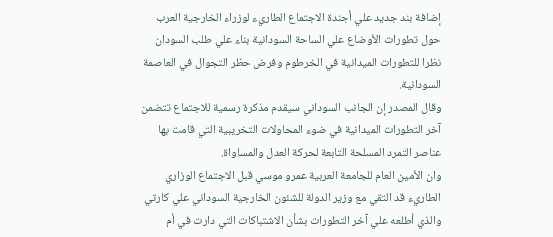إضافة بند جديد علي أجندة الاجتماع الطاريء لوزراء الخارجية العرب حول تطورات الأوضاع علي الساحة السودانية بناء علي طلب السودان نظرا للتطورات الميدانية في الخرطوم وفرض حظر التجوال في العاصمة السودانية.
وقال المصدر إن الجانب السوداني سيقدم مذكرة رسمية للاجتماع تتضمن آخر التطورات الميدانية في ضوء المحاولات التخريبية التي قامت بها عناصر التمرد المسلحة التابعة لحركة العدل والمساواة.
وان الأمين العام للجامعة العربية عمرو موسي قبل الاجتماع الوزاري الطاريء قد التقي مع وزير الدولة للشئون الخارجية السوداني علي كارتي والذي أطلعه علي آخر التطورات بشأن الاشتباكات التي دارت في أم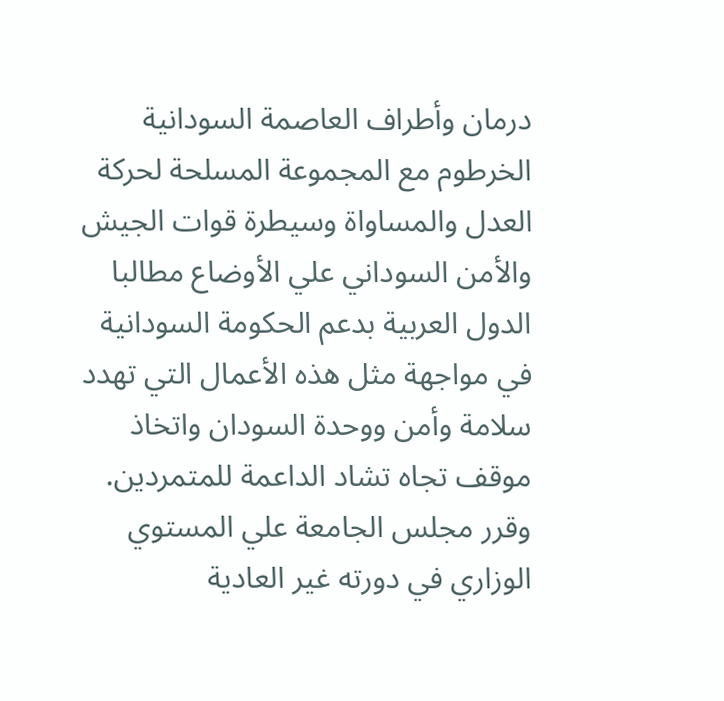درمان وأطراف العاصمة السودانية الخرطوم مع المجموعة المسلحة لحركة العدل والمساواة وسيطرة قوات الجيش والأمن السوداني علي الأوضاع مطالبا الدول العربية بدعم الحكومة السودانية في مواجهة مثل هذه الأعمال التي تهدد سلامة وأمن ووحدة السودان واتخاذ موقف تجاه تشاد الداعمة للمتمردين.
وقرر مجلس الجامعة علي المستوي الوزاري في دورته غير العادية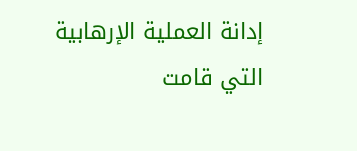إدانة العملية الإرهابية التي قامت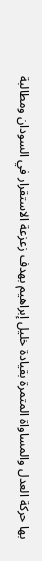بها حركة العدل والمساواة المتمرة بقيادة خليل إبراهيم بهدف زعزعة الاستقرار في السودان ومطالبة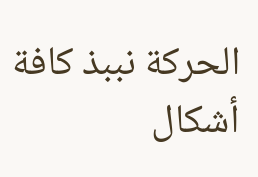الحركة نببذ كافة أشكال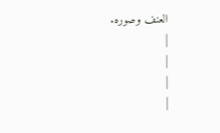العنف وصوره.
|
|
|
|